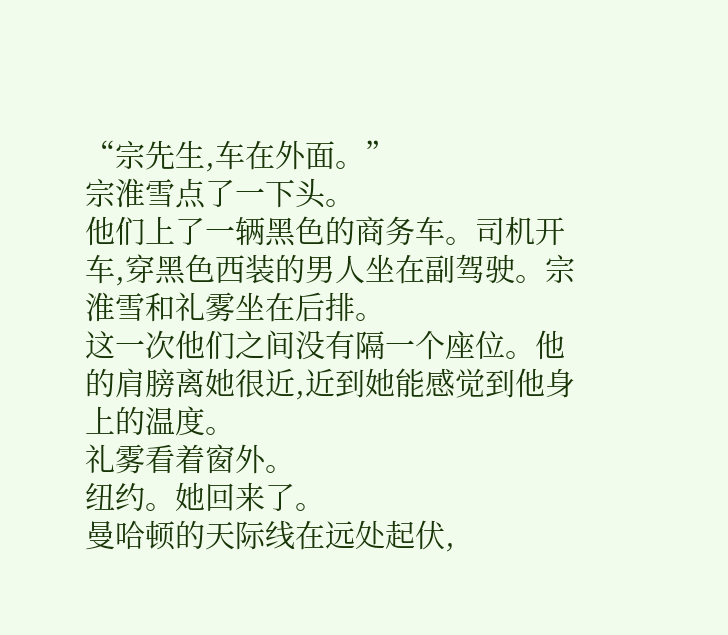“宗先生,车在外面。”
宗淮雪点了一下头。
他们上了一辆黑色的商务车。司机开车,穿黑色西装的男人坐在副驾驶。宗淮雪和礼雾坐在后排。
这一次他们之间没有隔一个座位。他的肩膀离她很近,近到她能感觉到他身上的温度。
礼雾看着窗外。
纽约。她回来了。
曼哈顿的天际线在远处起伏,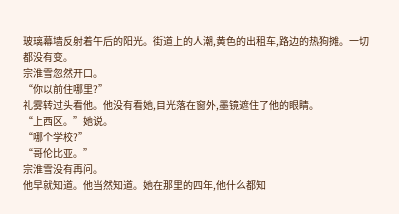玻璃幕墙反射着午后的阳光。街道上的人潮,黄色的出租车,路边的热狗摊。一切都没有变。
宗淮雪忽然开口。
“你以前住哪里?”
礼雾转过头看他。他没有看她,目光落在窗外,墨镜遮住了他的眼睛。
“上西区。”她说。
“哪个学校?”
“哥伦比亚。”
宗淮雪没有再问。
他早就知道。他当然知道。她在那里的四年,他什么都知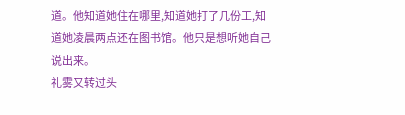道。他知道她住在哪里,知道她打了几份工,知道她凌晨两点还在图书馆。他只是想听她自己说出来。
礼雾又转过头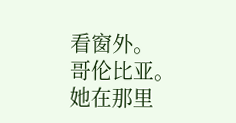看窗外。
哥伦比亚。她在那里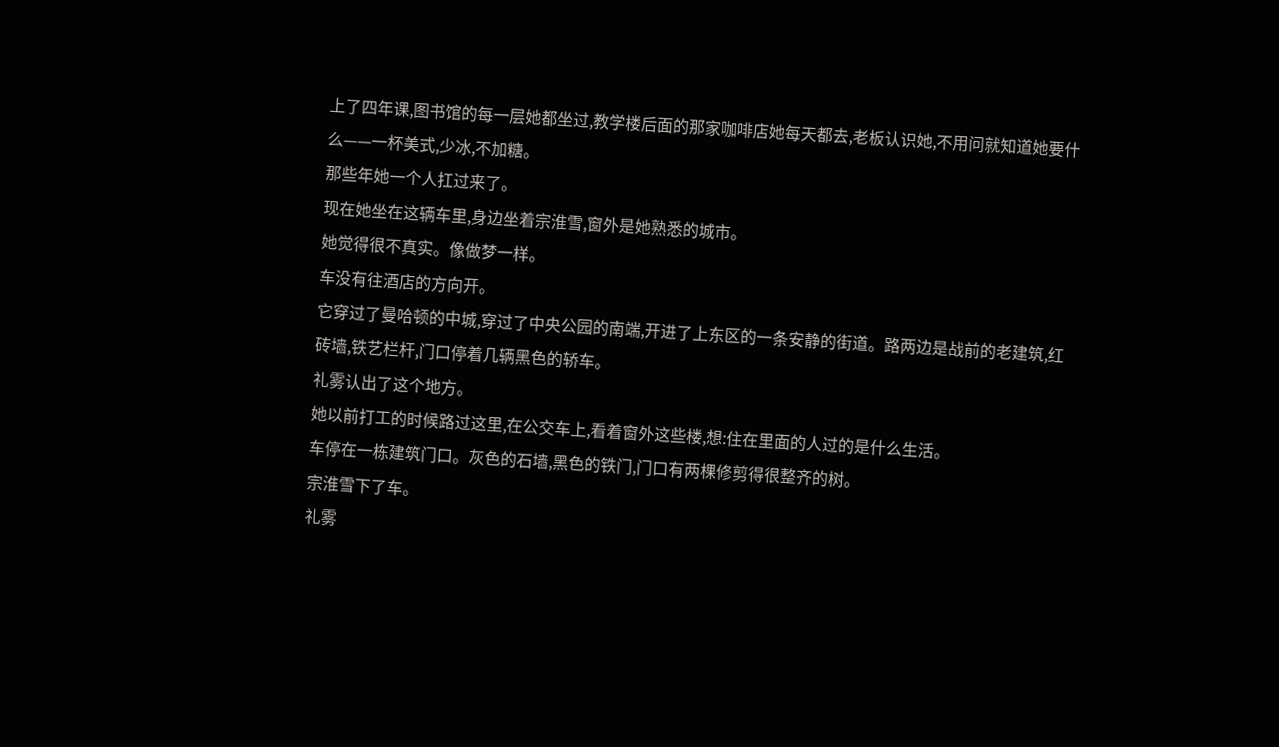上了四年课,图书馆的每一层她都坐过,教学楼后面的那家咖啡店她每天都去,老板认识她,不用问就知道她要什么——一杯美式,少冰,不加糖。
那些年她一个人扛过来了。
现在她坐在这辆车里,身边坐着宗淮雪,窗外是她熟悉的城市。
她觉得很不真实。像做梦一样。
车没有往酒店的方向开。
它穿过了曼哈顿的中城,穿过了中央公园的南端,开进了上东区的一条安静的街道。路两边是战前的老建筑,红砖墙,铁艺栏杆,门口停着几辆黑色的轿车。
礼雾认出了这个地方。
她以前打工的时候路过这里,在公交车上,看着窗外这些楼,想:住在里面的人过的是什么生活。
车停在一栋建筑门口。灰色的石墙,黑色的铁门,门口有两棵修剪得很整齐的树。
宗淮雪下了车。
礼雾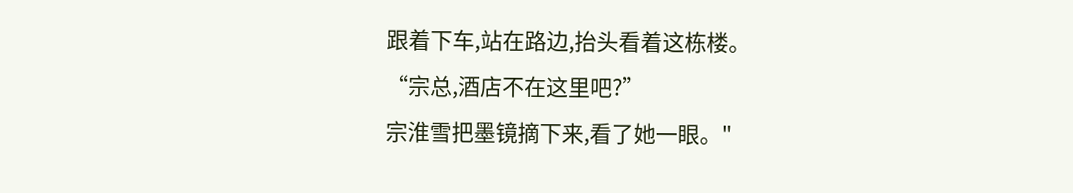跟着下车,站在路边,抬头看着这栋楼。
“宗总,酒店不在这里吧?”
宗淮雪把墨镜摘下来,看了她一眼。"